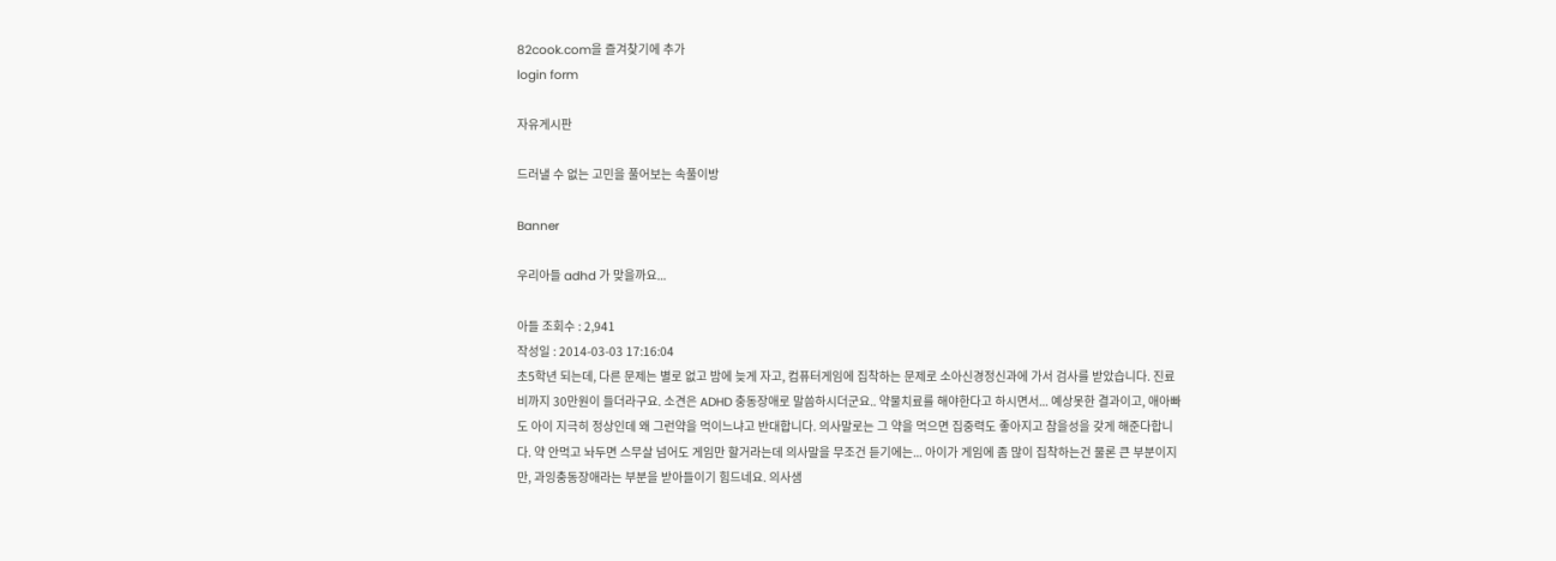82cook.com을 즐겨찾기에 추가
login form

자유게시판

드러낼 수 없는 고민을 풀어보는 속풀이방

Banner

우리아들 adhd 가 맞을까요...

아들 조회수 : 2,941
작성일 : 2014-03-03 17:16:04
초5학년 되는데, 다른 문제는 별로 없고 밤에 늦게 자고, 컴퓨터게임에 집착하는 문제로 소아신경정신과에 가서 검사를 받았습니다. 진료비까지 30만원이 들더라구요. 소견은 ADHD 충동장애로 말씀하시더군요.. 약물치료를 해야한다고 하시면서... 예상못한 결과이고, 애아빠도 아이 지극히 정상인데 왜 그런약을 먹이느냐고 반대합니다. 의사말로는 그 약을 먹으면 집중력도 좋아지고 참을성을 갖게 해준다합니다. 약 안먹고 놔두면 스무살 넘어도 게임만 할거라는데 의사말을 무조건 듣기에는... 아이가 게임에 좀 많이 집착하는건 물론 큰 부분이지만, 과잉충동장애라는 부분을 받아들이기 힘드네요. 의사샘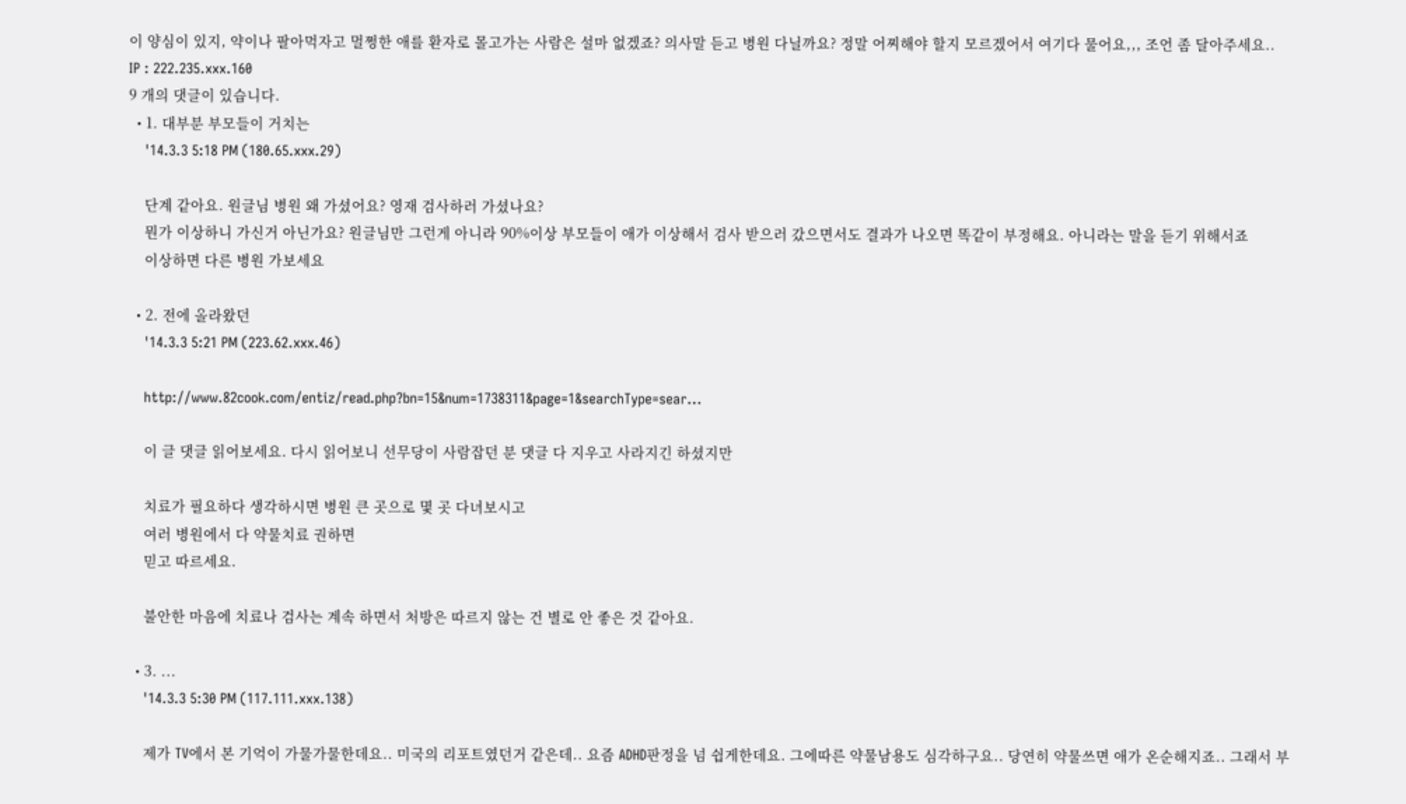이 양심이 있지, 약이나 팔아먹자고 멀쩡한 애를 환자로 몰고가는 사람은 설마 없겠죠? 의사말 듣고 병원 다닐까요? 정말 어찌해야 할지 모르겠어서 여기다 물어요,,, 조언 좀 달아주세요..
IP : 222.235.xxx.160
9 개의 댓글이 있습니다.
  • 1. 대부분 부모들이 거치는
    '14.3.3 5:18 PM (180.65.xxx.29)

    단계 같아요. 원글님 병원 왜 가셨어요? 영재 검사하러 가셨나요?
    뭔가 이상하니 가신거 아닌가요? 원글님만 그런게 아니라 90%이상 부모들이 애가 이상해서 검사 받으러 갔으면서도 결과가 나오면 똑같이 부정해요. 아니라는 말을 듣기 위해서죠
    이상하면 다른 병원 가보세요

  • 2. 전에 올라왔던
    '14.3.3 5:21 PM (223.62.xxx.46)

    http://www.82cook.com/entiz/read.php?bn=15&num=1738311&page=1&searchType=sear...

    이 글 댓글 읽어보세요. 다시 읽어보니 선무당이 사람잡던 분 댓글 다 지우고 사라지긴 하셨지만

    치료가 필요하다 생각하시면 병원 큰 곳으로 몇 곳 다녀보시고
    여러 병원에서 다 약물치료 권하면
    믿고 따르세요.

    불안한 마음에 치료나 검사는 계속 하면서 처방은 따르지 않는 건 별로 안 좋은 것 같아요.

  • 3. ...
    '14.3.3 5:30 PM (117.111.xxx.138)

    제가 TV에서 본 기억이 가물가물한데요.. 미국의 리포트였던거 같은데.. 요즘 ADHD판정을 넘 쉽게한데요. 그에따른 약물남용도 심각하구요.. 당연히 약물쓰면 애가 온순해지죠.. 그래서 부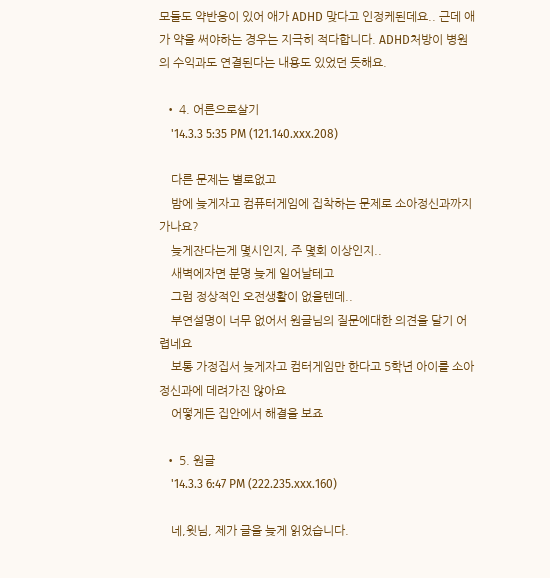모들도 약반응이 있어 애가 ADHD 맞다고 인정케된데요.. 근데 애가 약을 써야하는 경우는 지극히 적다합니다. ADHD처방이 병원의 수익과도 연결된다는 내용도 있었던 듯해요.

  • 4. 어른으로살기
    '14.3.3 5:35 PM (121.140.xxx.208)

    다른 문제는 별로없고
    밤에 늦게자고 컴퓨터게임에 집착하는 문제로 소아정신과까지 가나요?
    늦게잔다는게 몇시인지, 주 몇회 이상인지..
    새벽에자면 분명 늦게 일어날테고
    그럼 정상적인 오전생활이 없을텐데..
    부연설명이 너무 없어서 원글님의 질문에대한 의견을 달기 어렵네요
    보통 가정집서 늦게자고 컴터게임만 한다고 5학년 아이를 소아정신과에 데려가진 않아요
    어떻게든 집안에서 해결을 보죠

  • 5. 원글
    '14.3.3 6:47 PM (222.235.xxx.160)

    네,윗님, 제가 글을 늦게 읽었습니다.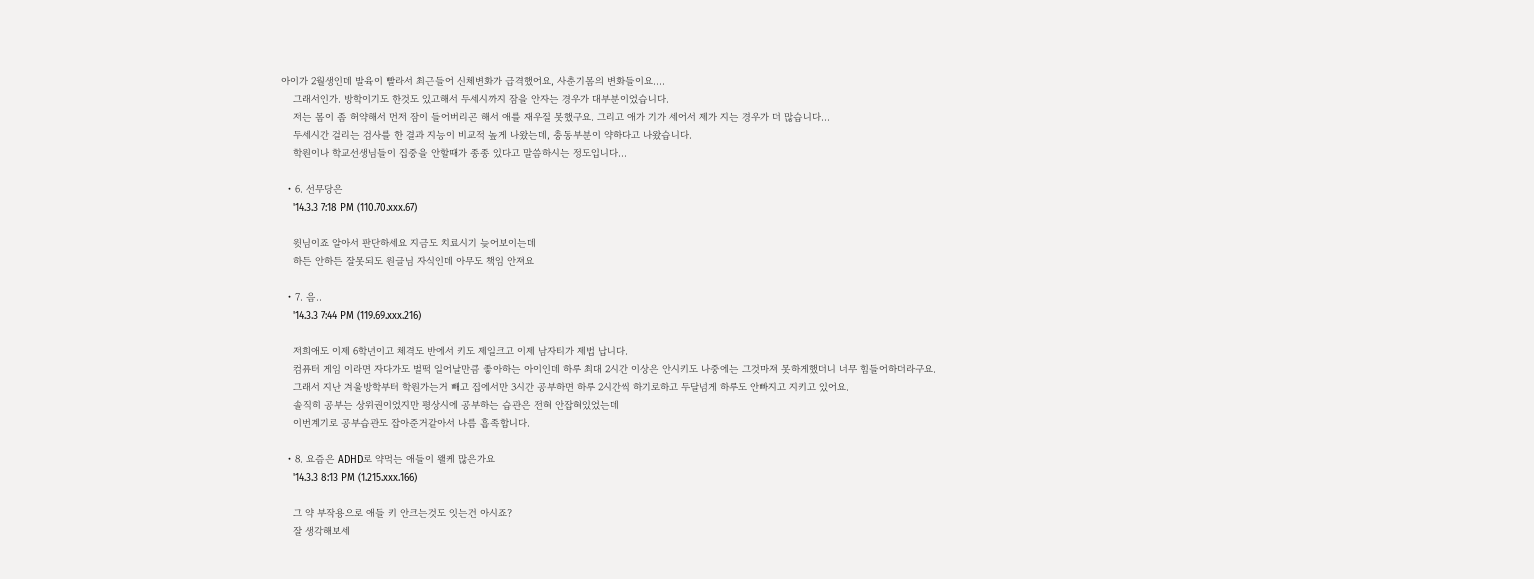아이가 2월생인데 발육이 빨라서 최근들어 신체변화가 급격했어요, 사춘기몸의 변화들이요....
    그래서인가. 방학이기도 한것도 있고해서 두세시까지 잠을 안자는 경우가 대부분이었습니다.
    저는 몸이 좀 허약해서 먼저 잠이 들어버리곤 해서 애를 재우질 못했구요. 그리고 애가 기가 세어서 제가 지는 경우가 더 많습니다...
    두세시간 걸리는 검사를 한 결과 지능이 비교적 높게 나왔는데, 충동부분이 약하다고 나왔습니다.
    학원이나 학교선생님들이 집중을 안할때가 종종 있다고 말씀하시는 정도입니다...

  • 6. 선무당은
    '14.3.3 7:18 PM (110.70.xxx.67)

    윗님이죠 알아서 판단하세요 지금도 치료시기 늦어보이는데
    하든 안하든 잘못되도 원글님 자식인데 아무도 책임 안져요

  • 7. 음..
    '14.3.3 7:44 PM (119.69.xxx.216)

    저희애도 이제 6학년이고 체격도 반에서 키도 제일크고 이제 남자티가 제법 납니다.
    컴퓨터 게임 이라면 자다가도 벌떡 일어날만큼 좋아하는 아이인데 하루 최대 2시간 이상은 안시키도 나중에는 그것마져 못하게했더니 너무 힘들어하더라구요.
    그래서 지난 겨울방학부터 학원가는거 빼고 집에서만 3시간 공부하면 하루 2시간씩 하기로하고 두달넘게 하루도 안빠지고 지키고 있어요.
    솔직히 공부는 상위권이었지만 평상시에 공부하는 습관은 전혀 안잡혀있었는데
    이번계기로 공부습관도 잡아준거같아서 나름 흡족합니다.

  • 8. 요즘은 ADHD로 약먹는 애들이 왤케 많은가요
    '14.3.3 8:13 PM (1.215.xxx.166)

    그 약 부작용으로 애들 키 안크는것도 잇는건 아시죠?
    잘 생각해보세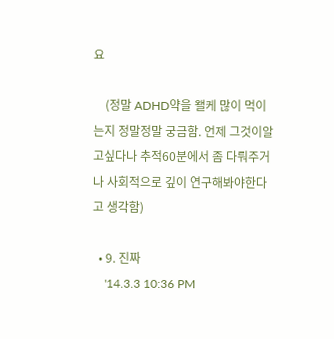요

    (정말 ADHD약을 왤케 많이 먹이는지 정말정말 궁금함. 언제 그것이알고싶다나 추적60분에서 좀 다뤄주거나 사회적으로 깊이 연구해봐야한다고 생각함)

  • 9. 진짜
    '14.3.3 10:36 PM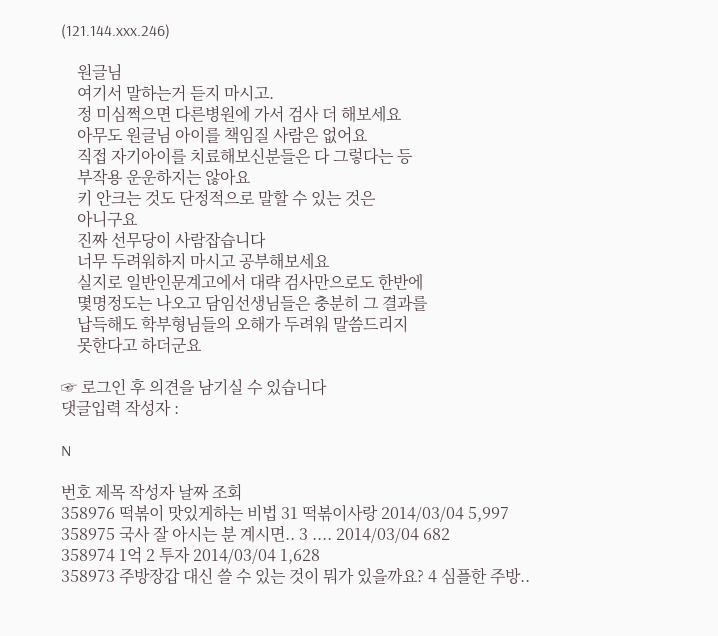(121.144.xxx.246)

    원글님
    여기서 말하는거 듣지 마시고.
    정 미심쩍으면 다른병원에 가서 검사 더 해보세요
    아무도 원글님 아이를 책임질 사람은 없어요
    직접 자기아이를 치료해보신분들은 다 그렇다는 등
    부작용 운운하지는 않아요
    키 안크는 것도 단정적으로 말할 수 있는 것은
    아니구요
    진짜 선무당이 사람잡습니다
    너무 두려워하지 마시고 공부해보세요
    실지로 일반인문계고에서 대략 검사만으로도 한반에
    몇명정도는 나오고 담임선생님들은 충분히 그 결과를
    납득해도 학부형님들의 오해가 두려워 말씀드리지
    못한다고 하더군요

☞ 로그인 후 의견을 남기실 수 있습니다
댓글입력 작성자 :

N

번호 제목 작성자 날짜 조회
358976 떡볶이 맛있게하는 비법 31 떡볶이사랑 2014/03/04 5,997
358975 국사 잘 아시는 분 계시면.. 3 .... 2014/03/04 682
358974 1억 2 투자 2014/03/04 1,628
358973 주방장갑 대신 쓸 수 있는 것이 뭐가 있을까요? 4 심플한 주방..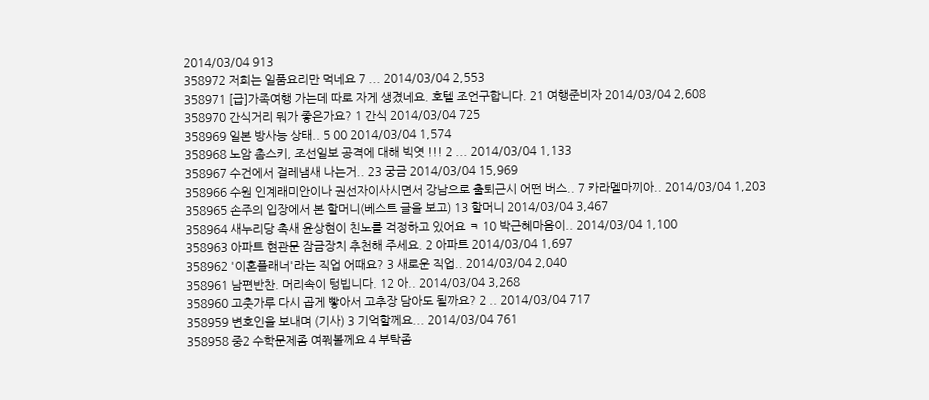2014/03/04 913
358972 저희는 일품요리만 먹네요 7 ... 2014/03/04 2,553
358971 [급]가족여행 가는데 따로 자게 생겼네요. 호텔 조언구합니다. 21 여행준비자 2014/03/04 2,608
358970 간식거리 뭐가 좋은가요? 1 간식 2014/03/04 725
358969 일본 방사능 상태.. 5 00 2014/03/04 1,574
358968 노암 촘스키, 조선일보 공격에 대해 빅엿 !!! 2 ... 2014/03/04 1,133
358967 수건에서 걸레냄새 나는거.. 23 궁금 2014/03/04 15,969
358966 수원 인계래미안이나 권선자이사시면서 강남으로 출퇴근시 어떤 버스.. 7 카라멜마끼아.. 2014/03/04 1,203
358965 손주의 입장에서 본 할머니(베스트 글을 보고) 13 할머니 2014/03/04 3,467
358964 새누리당 촉새 윤상현이 친노를 걱정하고 있어요 ㅋ 10 박근혜마음이.. 2014/03/04 1,100
358963 아파트 현관문 잠금장치 추천해 주세요. 2 아파트 2014/03/04 1,697
358962 '이혼플래너'라는 직업 어때요? 3 새로운 직업.. 2014/03/04 2,040
358961 남편반찬. 머리속이 텅빕니다. 12 아.. 2014/03/04 3,268
358960 고춧가루 다시 곱게 빻아서 고추장 담아도 될까요? 2 .. 2014/03/04 717
358959 변호인을 보내며 (기사) 3 기억할께요... 2014/03/04 761
358958 중2 수학문제좀 여쭤볼께요 4 부탁좀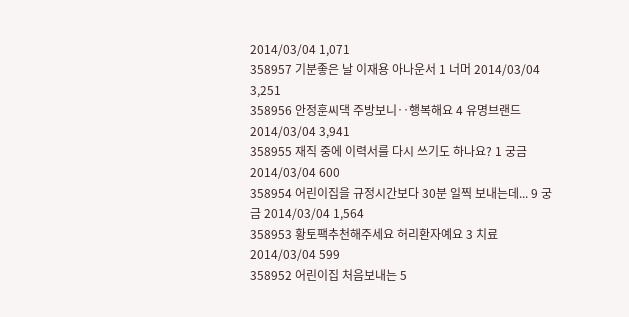2014/03/04 1,071
358957 기분좋은 날 이재용 아나운서 1 너머 2014/03/04 3,251
358956 안정훈씨댁 주방보니‥행복해요 4 유명브랜드 2014/03/04 3,941
358955 재직 중에 이력서를 다시 쓰기도 하나요? 1 궁금 2014/03/04 600
358954 어린이집을 규정시간보다 30분 일찍 보내는데... 9 궁금 2014/03/04 1,564
358953 황토팩추천해주세요 허리환자예요 3 치료 2014/03/04 599
358952 어린이집 처음보내는 5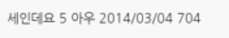세인데요 5 아우 2014/03/04 704